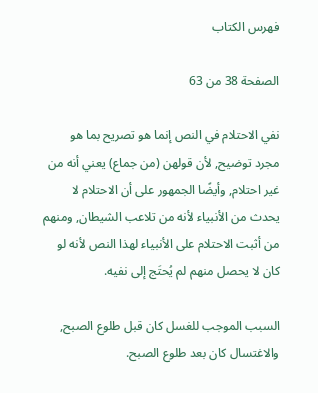فهرس الكتاب

الصفحة 38 من 63

نفي الاحتلام في النص إنما هو تصريح بما هو مجرد توضيح, لأن قولهن (من جماع) يعني أنه من غير احتلام, وأيضًا الجمهور على أن الاحتلام لا يحدث من الأنبياء لأنه من تلاعب الشيطان, ومنهم من أثبت الاحتلام على الأنبياء لهذا النص لأنه لو كان لا يحصل منهم لم يُحتَج إلى نفيه.

السبب الموجب للغسل كان قبل طلوع الصبح, والاغتسال كان بعد طلوع الصبح.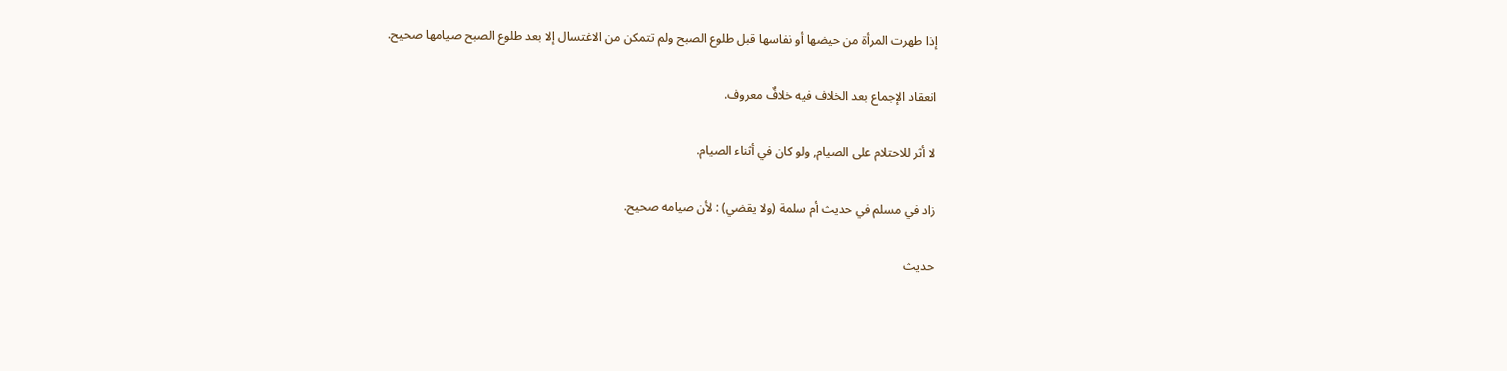إذا طهرت المرأة من حيضها أو نفاسها قبل طلوع الصبح ولم تتمكن من الاغتسال إلا بعد طلوع الصبح صيامها صحيح.

انعقاد الإجماع بعد الخلاف فيه خلافٌ معروف.

لا أثر للاحتلام على الصيام, ولو كان في أثناء الصيام.

زاد في مسلم في حديث أم سلمة (ولا يقضي) : لأن صيامه صحيح.

حديث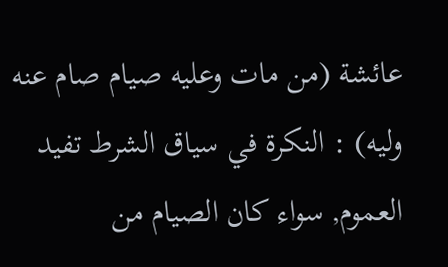عائشة (من مات وعليه صيام صام عنه وليه) : النكرة في سياق الشرط تفيد العموم, سواء كان الصيام من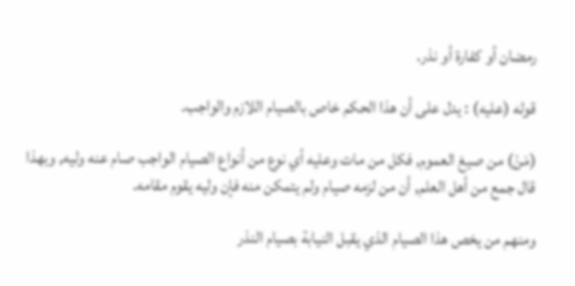رمضان أو كفارة أو نذر.

قوله (عليه) : يدل على أن هذا الحكم خاص بالصيام اللازم والواجب.

(مَنْ) من صيغ العموم, فكل من مات وعليه أي نوع من أنواع الصيام الواجب صام عنه وليه, وبهذا قال جمع من أهل العلم, أن من لزمه صيام ولم يتمكن منه فإن وليه يقوم مقامه.

ومنهم من يخص هذا الصيام الذي يقبل النيابة بصيام النذر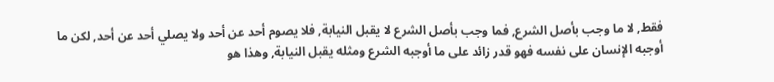فقط, لا ما وجب بأصل الشرع, فما وجب بأصل الشرع لا يقبل النيابة, فلا يصوم أحد عن أحد ولا يصلي أحد عن أحد, لكن ما أوجبه الإنسان على نفسه فهو قدر زائد على ما أوجبه الشرع ومثله يقبل النيابة, وهذا هو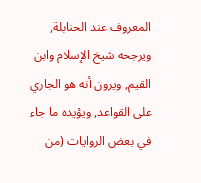المعروف عند الحنابلة, ويرجحه شيخ الإسلام وابن القيم, ويرون أنه هو الجاري على القواعد, ويؤيده ما جاء في بعض الروايات (من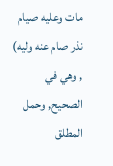مات وعليه صيام نذر صام عنه وليه) , وهي في الصحيح, وحمل المطلق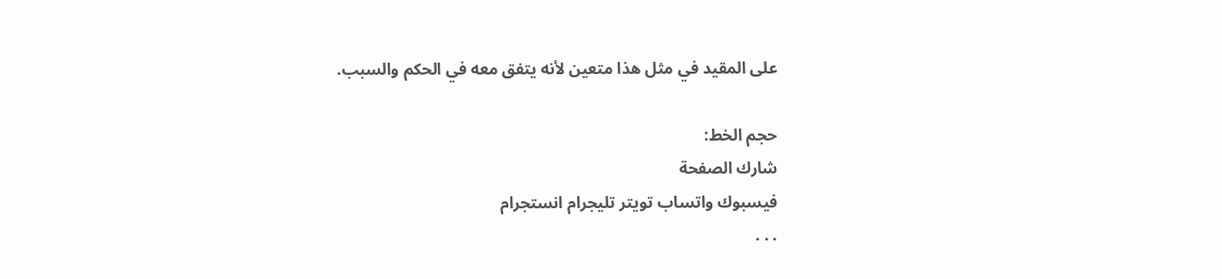على المقيد في مثل هذا متعين لأنه يتفق معه في الحكم والسبب.

حجم الخط:
شارك الصفحة
فيسبوك واتساب تويتر تليجرام انستجرام
. . .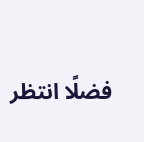فضلًا انتظر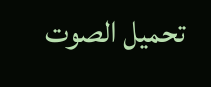تحميل الصوت